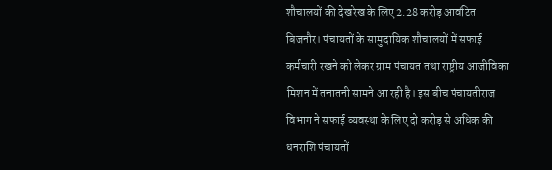शौचालयों की देखरेख के लिए 2.28 करोड़ आवंटित
बिजनौर। पंचायतों के सामुदायिक शौचालयों में सफाई कर्मचारी रखने को लेकर ग्राम पंचायत तथा राष्ट्रीय आजीविका मिशन में तनातनी सामने आ रही है। इस बीच पंचायतीराज विभाग ने सफाई व्यवस्था के लिए दो करोड़ से अधिक की धनराशि पंचायतों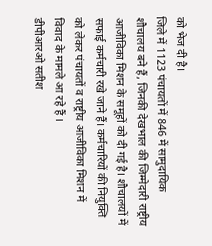को भेज दी है।
जिले में 1123 पंचायतों में 846 में सामुदायिक शौचालय बने हैं, जिनकी देखभाल की जिम्मेदारी राष्ट्रीय आजीविका मिशन के समूहों को दी गई है। शौचालयों में सफाई कर्मचारी रखे जाने हैं। कर्मचारियों की नियुक्ति को लेकर पंचायतों व राष्ट्रीय आजीविका मिशन में विवाद के मामले आ रहे हैं ।
डीपीआरओ सतीश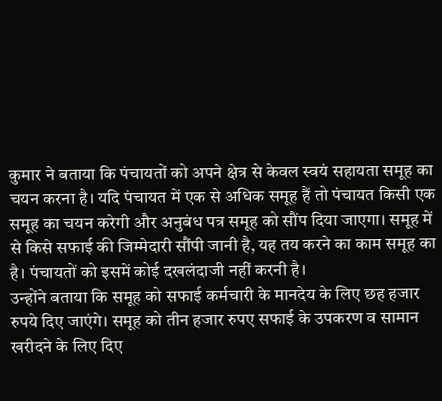कुमार ने बताया कि पंचायतों को अपने क्षेत्र से केवल स्वयं सहायता समूह का चयन करना है। यदि पंचायत में एक से अधिक समूह हैं तो पंचायत किसी एक समूह का चयन करेगी और अनुबंध पत्र समूह को सौंप दिया जाएगा। समूह में से किसे सफाई की जिम्मेदारी सौंपी जानी है, यह तय करने का काम समूह का है। पंचायतों को इसमें कोई दखलंदाजी नहीं करनी है।
उन्होंने बताया कि समूह को सफाई कर्मचारी के मानदेय के लिए छह हजार रुपये दिए जाएंगे। समूह को तीन हजार रुपए सफाई के उपकरण व सामान खरीदने के लिए दिए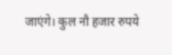जाएंगे। कुल नौ हजार रुपये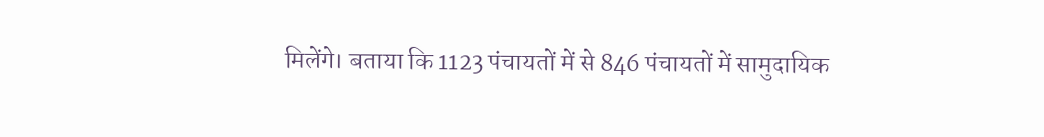मिलेंगे। बताया कि 1123 पंचायतों में से 846 पंचायतों में सामुदायिक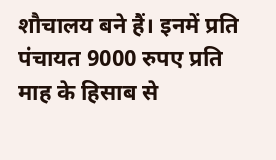शौचालय बने हैं। इनमें प्रति पंचायत 9000 रुपए प्रति माह के हिसाब से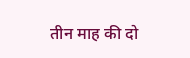तीन माह की दो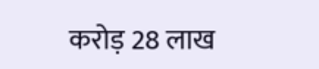करोड़ 28 लाख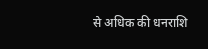से अधिक की धनराशि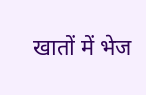खातों में भेज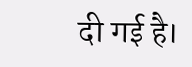दी गई है।